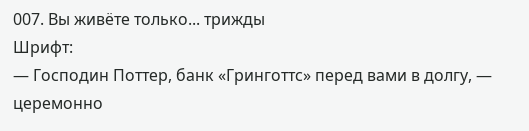007. Вы живёте только... трижды
Шрифт:
— Господин Поттер, банк «Гринготтс» перед вами в долгу, — церемонно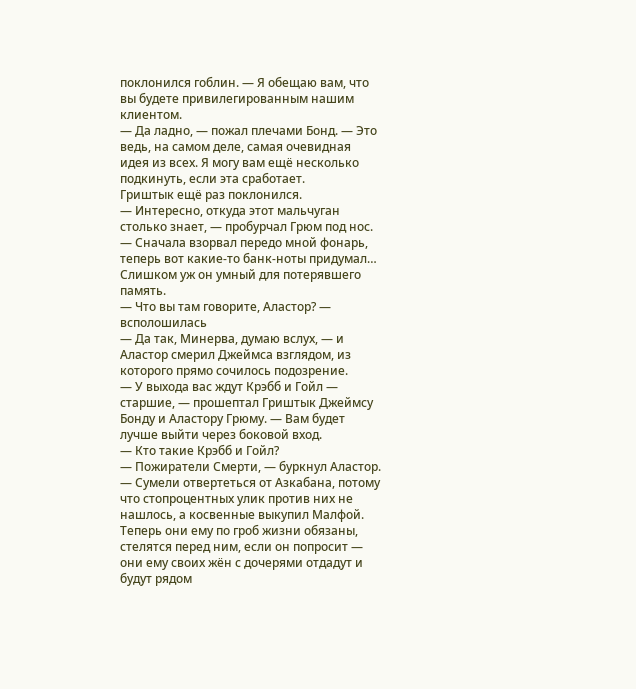поклонился гоблин. — Я обещаю вам, что вы будете привилегированным нашим клиентом.
— Да ладно, — пожал плечами Бонд. — Это ведь, на самом деле, самая очевидная идея из всех. Я могу вам ещё несколько подкинуть, если эта сработает.
Гриштык ещё раз поклонился.
— Интересно, откуда этот мальчуган столько знает, — пробурчал Грюм под нос. — Сначала взорвал передо мной фонарь, теперь вот какие-то банк-ноты придумал… Слишком уж он умный для потерявшего память.
— Что вы там говорите, Аластор? — всполошилась
— Да так, Минерва, думаю вслух, — и Аластор смерил Джеймса взглядом, из которого прямо сочилось подозрение.
— У выхода вас ждут Крэбб и Гойл — старшие, — прошептал Гриштык Джеймсу Бонду и Аластору Грюму. — Вам будет лучше выйти через боковой вход.
— Кто такие Крэбб и Гойл?
— Пожиратели Смерти, — буркнул Аластор. — Сумели отвертеться от Азкабана, потому что стопроцентных улик против них не нашлось, а косвенные выкупил Малфой. Теперь они ему по гроб жизни обязаны, стелятся перед ним, если он попросит — они ему своих жён с дочерями отдадут и будут рядом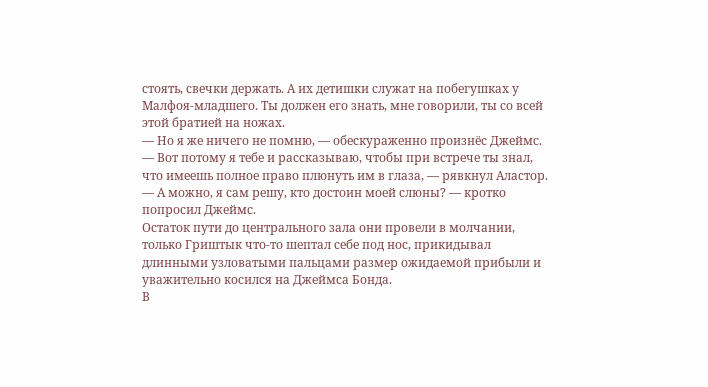стоять, свечки держать. А их детишки служат на побегушках у Малфоя-младшего. Ты должен его знать, мне говорили, ты со всей этой братией на ножах.
— Но я же ничего не помню, — обескураженно произнёс Джеймс.
— Вот потому я тебе и рассказываю, чтобы при встрече ты знал, что имеешь полное право плюнуть им в глаза, — рявкнул Аластор.
— А можно, я сам решу, кто достоин моей слюны? — кротко попросил Джеймс.
Остаток пути до центрального зала они провели в молчании, только Гриштык что-то шептал себе под нос, прикидывал длинными узловатыми пальцами размер ожидаемой прибыли и уважительно косился на Джеймса Бонда.
В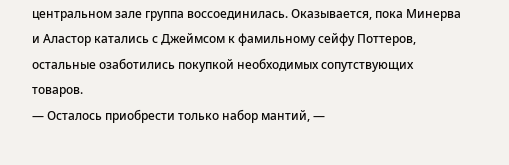центральном зале группа воссоединилась. Оказывается, пока Минерва и Аластор катались с Джеймсом к фамильному сейфу Поттеров, остальные озаботились покупкой необходимых сопутствующих товаров.
— Осталось приобрести только набор мантий, —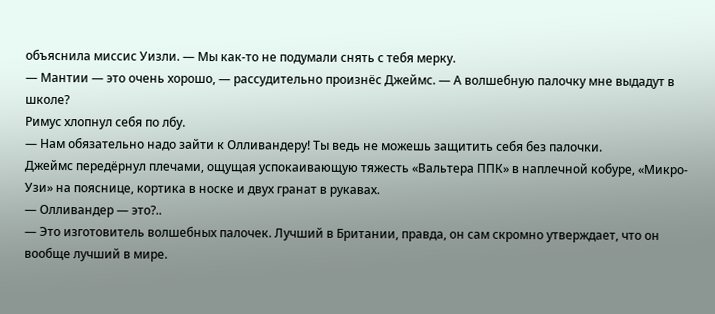объяснила миссис Уизли. — Мы как-то не подумали снять с тебя мерку.
— Мантии — это очень хорошо, — рассудительно произнёс Джеймс. — А волшебную палочку мне выдадут в школе?
Римус хлопнул себя по лбу.
— Нам обязательно надо зайти к Олливандеру! Ты ведь не можешь защитить себя без палочки.
Джеймс передёрнул плечами, ощущая успокаивающую тяжесть «Вальтера ППК» в наплечной кобуре, «Микро-Узи» на пояснице, кортика в носке и двух гранат в рукавах.
— Олливандер — это?..
— Это изготовитель волшебных палочек. Лучший в Британии, правда, он сам скромно утверждает, что он вообще лучший в мире.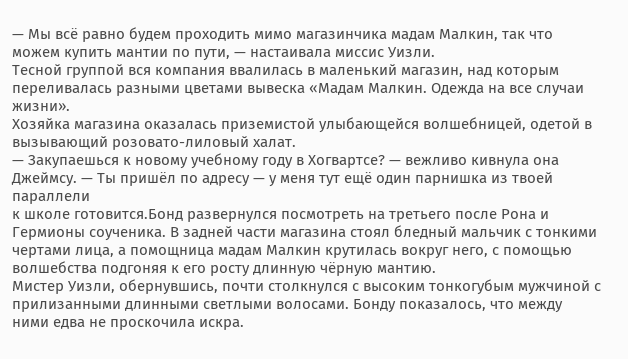— Мы всё равно будем проходить мимо магазинчика мадам Малкин, так что можем купить мантии по пути, — настаивала миссис Уизли.
Тесной группой вся компания ввалилась в маленький магазин, над которым переливалась разными цветами вывеска «Мадам Малкин. Одежда на все случаи жизни».
Хозяйка магазина оказалась приземистой улыбающейся волшебницей, одетой в вызывающий розовато-лиловый халат.
— Закупаешься к новому учебному году в Хогвартсе? — вежливо кивнула она Джеймсу. — Ты пришёл по адресу — у меня тут ещё один парнишка из твоей параллели
к школе готовится.Бонд развернулся посмотреть на третьего после Рона и Гермионы соученика. В задней части магазина стоял бледный мальчик с тонкими чертами лица, а помощница мадам Малкин крутилась вокруг него, с помощью волшебства подгоняя к его росту длинную чёрную мантию.
Мистер Уизли, обернувшись, почти столкнулся с высоким тонкогубым мужчиной с прилизанными длинными светлыми волосами. Бонду показалось, что между ними едва не проскочила искра.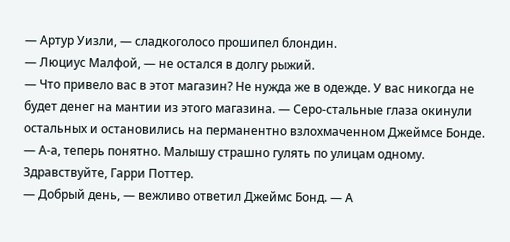— Артур Уизли, — сладкоголосо прошипел блондин.
— Люциус Малфой, — не остался в долгу рыжий.
— Что привело вас в этот магазин? Не нужда же в одежде. У вас никогда не будет денег на мантии из этого магазина. — Серо-стальные глаза окинули остальных и остановились на перманентно взлохмаченном Джеймсе Бонде. — А-а, теперь понятно. Малышу страшно гулять по улицам одному. Здравствуйте, Гарри Поттер.
— Добрый день, — вежливо ответил Джеймс Бонд. — А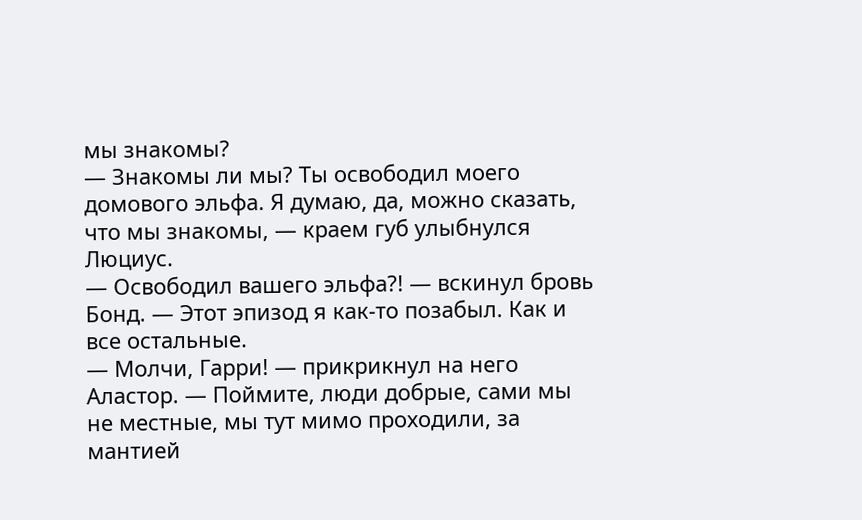мы знакомы?
— Знакомы ли мы? Ты освободил моего домового эльфа. Я думаю, да, можно сказать, что мы знакомы, — краем губ улыбнулся Люциус.
— Освободил вашего эльфа?! — вскинул бровь Бонд. — Этот эпизод я как-то позабыл. Как и все остальные.
— Молчи, Гарри! — прикрикнул на него Аластор. — Поймите, люди добрые, сами мы не местные, мы тут мимо проходили, за мантией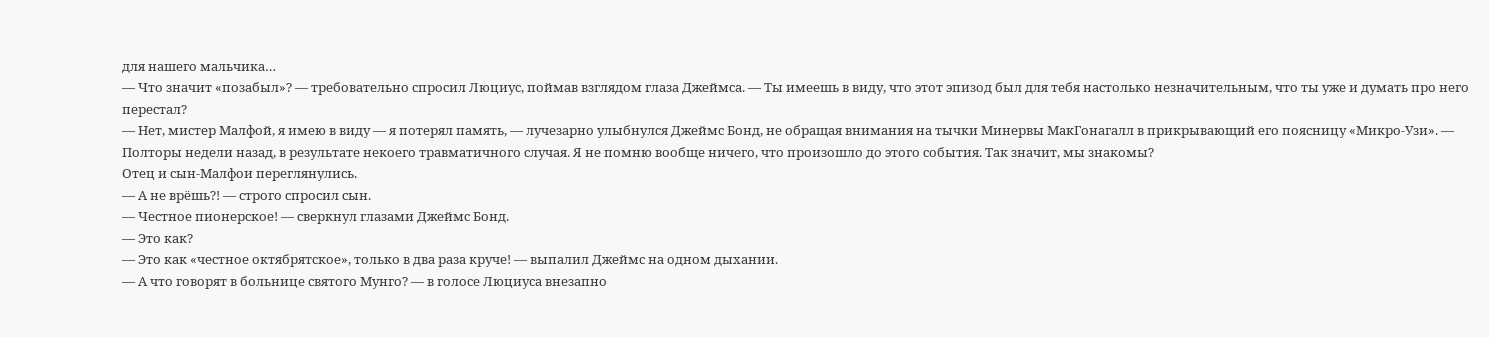для нашего мальчика…
— Что значит «позабыл»? — требовательно спросил Люциус, поймав взглядом глаза Джеймса. — Ты имеешь в виду, что этот эпизод был для тебя настолько незначительным, что ты уже и думать про него перестал?
— Нет, мистер Малфой, я имею в виду — я потерял память, — лучезарно улыбнулся Джеймс Бонд, не обращая внимания на тычки Минервы МакГонагалл в прикрывающий его поясницу «Микро-Узи». — Полторы недели назад, в результате некоего травматичного случая. Я не помню вообще ничего, что произошло до этого события. Так значит, мы знакомы?
Отец и сын-Малфои переглянулись.
— А не врёшь?! — строго спросил сын.
— Честное пионерское! — сверкнул глазами Джеймс Бонд.
— Это как?
— Это как «честное октябрятское», только в два раза круче! — выпалил Джеймс на одном дыхании.
— А что говорят в больнице святого Мунго? — в голосе Люциуса внезапно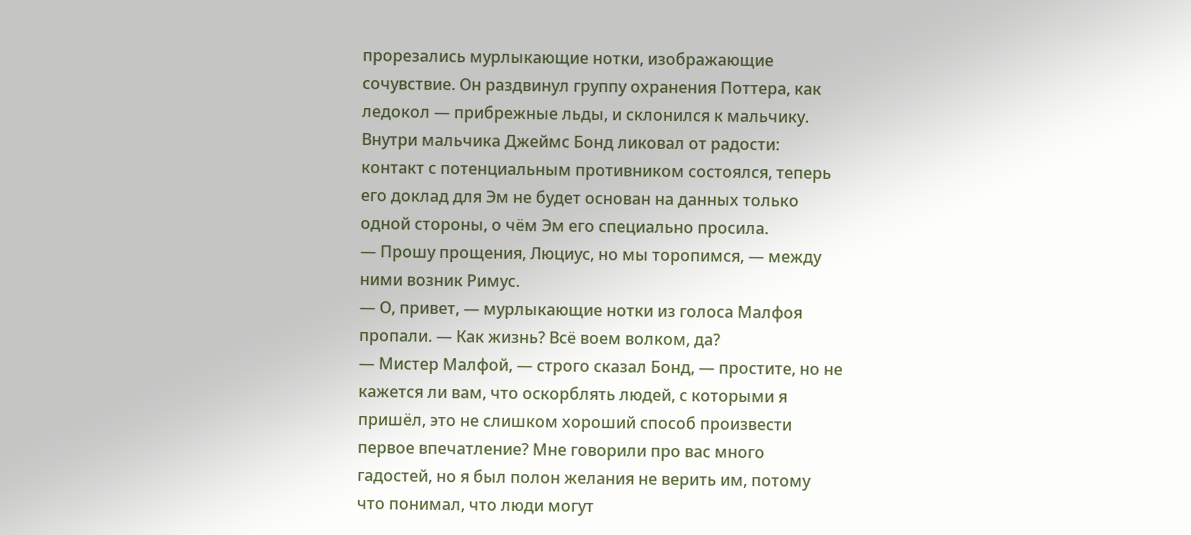прорезались мурлыкающие нотки, изображающие сочувствие. Он раздвинул группу охранения Поттера, как ледокол — прибрежные льды, и склонился к мальчику. Внутри мальчика Джеймс Бонд ликовал от радости: контакт с потенциальным противником состоялся, теперь его доклад для Эм не будет основан на данных только одной стороны, о чём Эм его специально просила.
— Прошу прощения, Люциус, но мы торопимся, — между ними возник Римус.
— О, привет, — мурлыкающие нотки из голоса Малфоя пропали. — Как жизнь? Всё воем волком, да?
— Мистер Малфой, — строго сказал Бонд, — простите, но не кажется ли вам, что оскорблять людей, с которыми я пришёл, это не слишком хороший способ произвести первое впечатление? Мне говорили про вас много гадостей, но я был полон желания не верить им, потому что понимал, что люди могут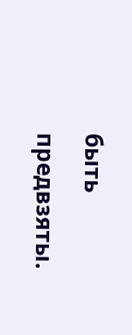быть предвзяты.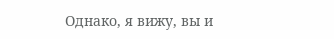Однако, я вижу, вы и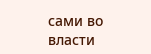сами во власти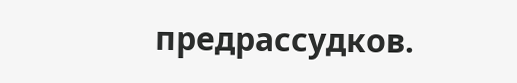предрассудков.